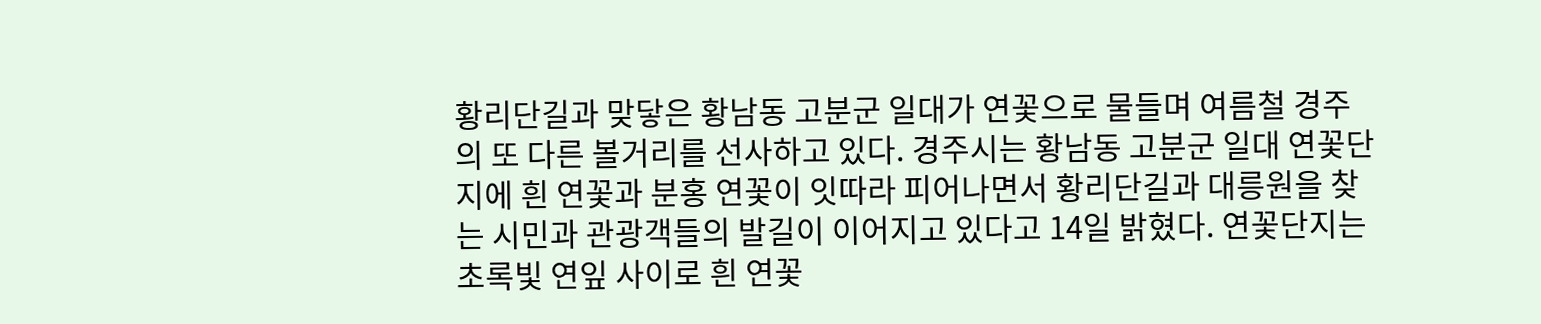황리단길과 맞닿은 황남동 고분군 일대가 연꽃으로 물들며 여름철 경주의 또 다른 볼거리를 선사하고 있다. 경주시는 황남동 고분군 일대 연꽃단지에 흰 연꽃과 분홍 연꽃이 잇따라 피어나면서 황리단길과 대릉원을 찾는 시민과 관광객들의 발길이 이어지고 있다고 14일 밝혔다. 연꽃단지는 초록빛 연잎 사이로 흰 연꽃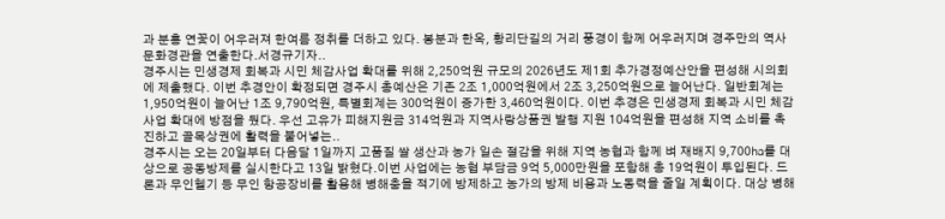과 분홍 연꽃이 어우러져 한여름 정취를 더하고 있다. 봉분과 한옥, 황리단길의 거리 풍경이 함께 어우러지며 경주만의 역사문화경관을 연출한다.서경규기자..
경주시는 민생경제 회복과 시민 체감사업 확대를 위해 2,250억원 규모의 2026년도 제1회 추가경정예산안을 편성해 시의회에 제출했다. 이번 추경안이 확정되면 경주시 총예산은 기존 2조 1,000억원에서 2조 3,250억원으로 늘어난다. 일반회계는 1,950억원이 늘어난 1조 9,790억원, 특별회계는 300억원이 증가한 3,460억원이다. 이번 추경은 민생경제 회복과 시민 체감사업 확대에 방점을 뒀다. 우선 고유가 피해지원금 314억원과 지역사랑상품권 발행 지원 104억원을 편성해 지역 소비를 촉진하고 골목상권에 활력을 불어넣는..
경주시는 오는 20일부터 다음달 1일까지 고품질 쌀 생산과 농가 일손 절감을 위해 지역 농협과 함께 벼 재배지 9,700㏊를 대상으로 공동방제를 실시한다고 13일 밝혔다.이번 사업에는 농협 부담금 9억 5,000만원을 포함해 총 19억원이 투입된다. 드론과 무인헬기 등 무인 항공장비를 활용해 병해충을 적기에 방제하고 농가의 방제 비용과 노동력을 줄일 계획이다. 대상 병해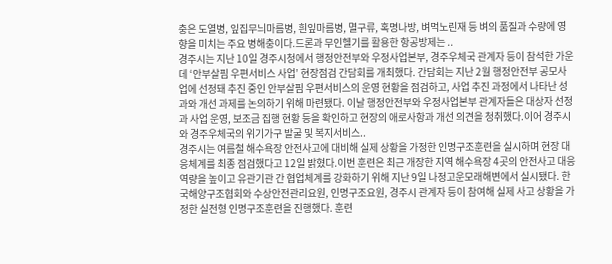충은 도열병, 잎집무늬마름병, 흰잎마름병, 멸구류, 혹명나방, 벼먹노린재 등 벼의 품질과 수량에 영향을 미치는 주요 병해충이다.드론과 무인헬기를 활용한 항공방제는 ..
경주시는 지난 10일 경주시청에서 행정안전부와 우정사업본부, 경주우체국 관계자 등이 참석한 가운데 ‘안부살핌 우편서비스 사업’ 현장점검 간담회를 개최했다. 간담회는 지난 2월 행정안전부 공모사업에 선정돼 추진 중인 안부살핌 우편서비스의 운영 현황을 점검하고, 사업 추진 과정에서 나타난 성과와 개선 과제를 논의하기 위해 마련됐다. 이날 행정안전부와 우정사업본부 관계자들은 대상자 선정과 사업 운영, 보조금 집행 현황 등을 확인하고 현장의 애로사항과 개선 의견을 청취했다.이어 경주시와 경주우체국의 위기가구 발굴 및 복지서비스..
경주시는 여름철 해수욕장 안전사고에 대비해 실제 상황을 가정한 인명구조훈련을 실시하며 현장 대응체계를 최종 점검했다고 12일 밝혔다.이번 훈련은 최근 개장한 지역 해수욕장 4곳의 안전사고 대응 역량을 높이고 유관기관 간 협업체계를 강화하기 위해 지난 9일 나정고운모래해변에서 실시됐다. 한국해양구조협회와 수상안전관리요원, 인명구조요원, 경주시 관계자 등이 참여해 실제 사고 상황을 가정한 실전형 인명구조훈련을 진행했다. 훈련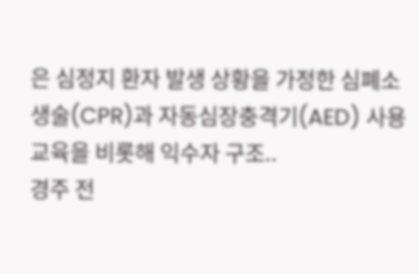은 심정지 환자 발생 상황을 가정한 심폐소생술(CPR)과 자동심장충격기(AED) 사용 교육을 비롯해 익수자 구조..
경주 전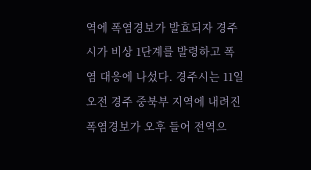역에 폭염경보가 발효되자 경주시가 비상 1단계를 발령하고 폭염 대응에 나섰다. 경주시는 11일 오전 경주 중북부 지역에 내려진 폭염경보가 오후 들어 전역으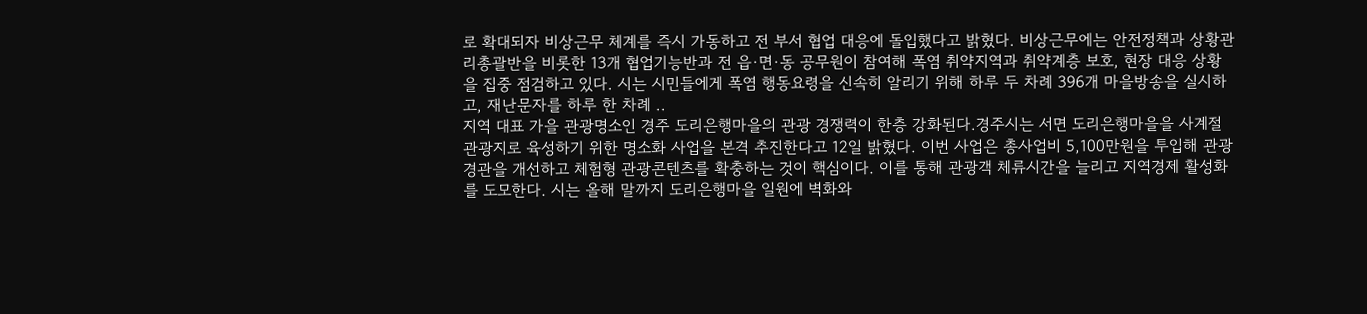로 확대되자 비상근무 체계를 즉시 가동하고 전 부서 협업 대응에 돌입했다고 밝혔다. 비상근무에는 안전정책과 상황관리총괄반을 비롯한 13개 협업기능반과 전 읍·면·동 공무원이 참여해 폭염 취약지역과 취약계층 보호, 현장 대응 상황을 집중 점검하고 있다. 시는 시민들에게 폭염 행동요령을 신속히 알리기 위해 하루 두 차례 396개 마을방송을 실시하고, 재난문자를 하루 한 차례 ..
지역 대표 가을 관광명소인 경주 도리은행마을의 관광 경쟁력이 한층 강화된다.경주시는 서면 도리은행마을을 사계절 관광지로 육성하기 위한 명소화 사업을 본격 추진한다고 12일 밝혔다. 이번 사업은 총사업비 5,100만원을 투입해 관광경관을 개선하고 체험형 관광콘텐츠를 확충하는 것이 핵심이다. 이를 통해 관광객 체류시간을 늘리고 지역경제 활성화를 도모한다. 시는 올해 말까지 도리은행마을 일원에 벽화와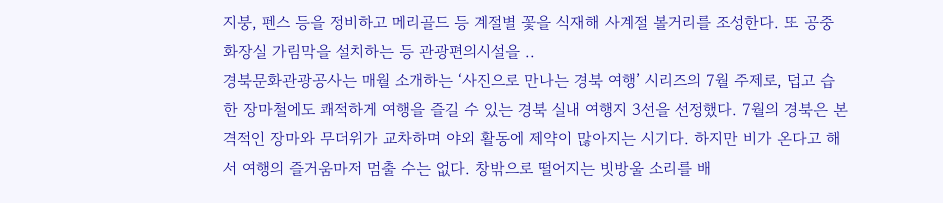지붕, 펜스 등을 정비하고 메리골드 등 계절별 꽃을 식재해 사계절 볼거리를 조성한다. 또 공중화장실 가림막을 설치하는 등 관광편의시설을 ..
경북문화관광공사는 매월 소개하는 ‘사진으로 만나는 경북 여행’ 시리즈의 7월 주제로, 덥고 습한 장마철에도 쾌적하게 여행을 즐길 수 있는 경북 실내 여행지 3선을 선정했다. 7월의 경북은 본격적인 장마와 무더위가 교차하며 야외 활동에 제약이 많아지는 시기다. 하지만 비가 온다고 해서 여행의 즐거움마저 멈출 수는 없다. 창밖으로 떨어지는 빗방울 소리를 배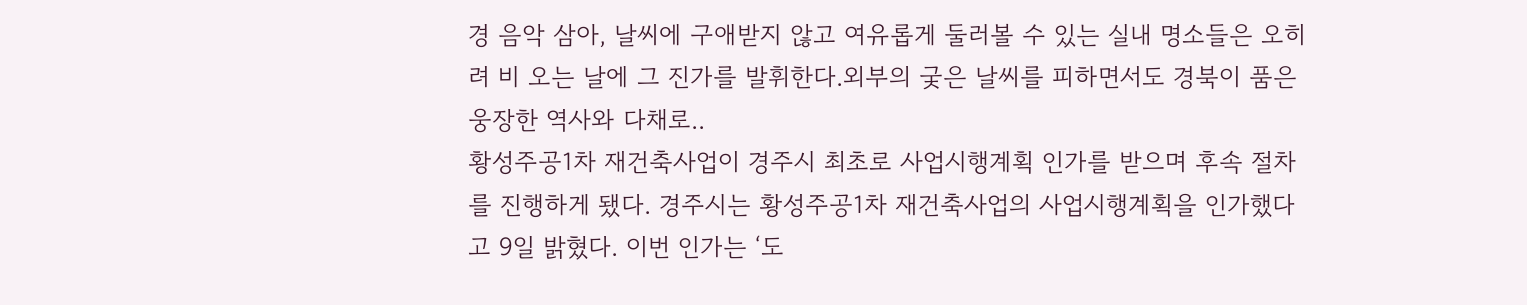경 음악 삼아, 날씨에 구애받지 않고 여유롭게 둘러볼 수 있는 실내 명소들은 오히려 비 오는 날에 그 진가를 발휘한다.외부의 궂은 날씨를 피하면서도 경북이 품은 웅장한 역사와 다채로..
황성주공1차 재건축사업이 경주시 최초로 사업시행계획 인가를 받으며 후속 절차를 진행하게 됐다. 경주시는 황성주공1차 재건축사업의 사업시행계획을 인가했다고 9일 밝혔다. 이번 인가는 ‘도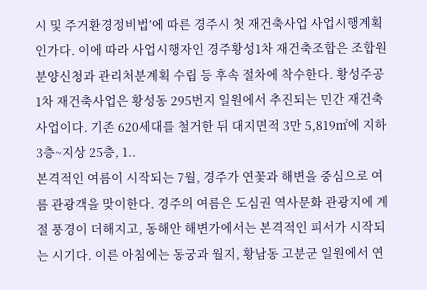시 및 주거환경정비법’에 따른 경주시 첫 재건축사업 사업시행계획 인가다. 이에 따라 사업시행자인 경주황성1차 재건축조합은 조합원 분양신청과 관리처분계획 수립 등 후속 절차에 착수한다. 황성주공1차 재건축사업은 황성동 295번지 일원에서 추진되는 민간 재건축사업이다. 기존 620세대를 철거한 뒤 대지면적 3만 5,819㎡에 지하 3층~지상 25층, 1..
본격적인 여름이 시작되는 7월, 경주가 연꽃과 해변을 중심으로 여름 관광객을 맞이한다. 경주의 여름은 도심권 역사문화 관광지에 계절 풍경이 더해지고, 동해안 해변가에서는 본격적인 피서가 시작되는 시기다. 이른 아침에는 동궁과 월지, 황남동 고분군 일원에서 연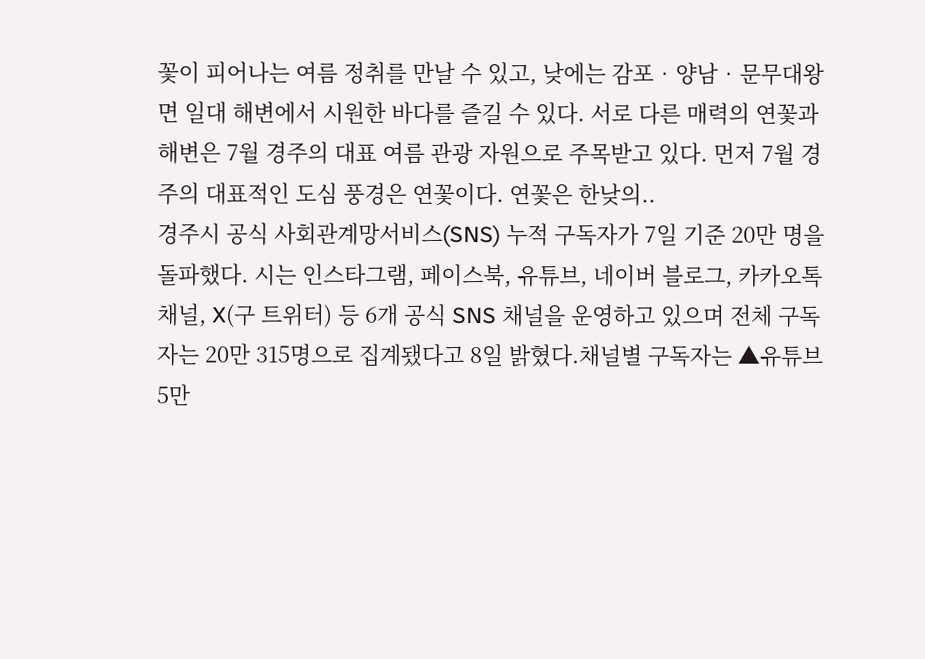꽃이 피어나는 여름 정취를 만날 수 있고, 낮에는 감포‧양남‧문무대왕면 일대 해변에서 시원한 바다를 즐길 수 있다. 서로 다른 매력의 연꽃과 해변은 7월 경주의 대표 여름 관광 자원으로 주목받고 있다. 먼저 7월 경주의 대표적인 도심 풍경은 연꽃이다. 연꽃은 한낮의..
경주시 공식 사회관계망서비스(SNS) 누적 구독자가 7일 기준 20만 명을 돌파했다. 시는 인스타그램, 페이스북, 유튜브, 네이버 블로그, 카카오톡채널, X(구 트위터) 등 6개 공식 SNS 채널을 운영하고 있으며 전체 구독자는 20만 315명으로 집계됐다고 8일 밝혔다.채널별 구독자는 ▲유튜브 5만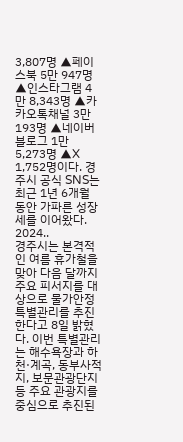3,807명 ▲페이스북 5만 947명 ▲인스타그램 4만 8,343명 ▲카카오톡채널 3만 193명 ▲네이버 블로그 1만 5,273명 ▲X 1,752명이다. 경주시 공식 SNS는 최근 1년 6개월 동안 가파른 성장세를 이어왔다. 2024..
경주시는 본격적인 여름 휴가철을 맞아 다음 달까지 주요 피서지를 대상으로 물가안정 특별관리를 추진한다고 8일 밝혔다. 이번 특별관리는 해수욕장과 하천·계곡, 동부사적지, 보문관광단지 등 주요 관광지를 중심으로 추진된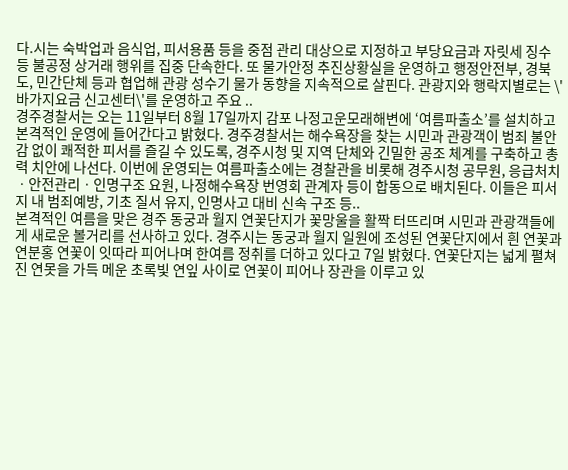다.시는 숙박업과 음식업, 피서용품 등을 중점 관리 대상으로 지정하고 부당요금과 자릿세 징수 등 불공정 상거래 행위를 집중 단속한다. 또 물가안정 추진상황실을 운영하고 행정안전부, 경북도, 민간단체 등과 협업해 관광 성수기 물가 동향을 지속적으로 살핀다. 관광지와 행락지별로는 \'바가지요금 신고센터\'를 운영하고 주요 ..
경주경찰서는 오는 11일부터 8월 17일까지 감포 나정고운모래해변에 ‘여름파출소’를 설치하고 본격적인 운영에 들어간다고 밝혔다. 경주경찰서는 해수욕장을 찾는 시민과 관광객이 범죄 불안감 없이 쾌적한 피서를 즐길 수 있도록, 경주시청 및 지역 단체와 긴밀한 공조 체계를 구축하고 총력 치안에 나선다. 이번에 운영되는 여름파출소에는 경찰관을 비롯해 경주시청 공무원, 응급처치ㆍ안전관리ㆍ인명구조 요원, 나정해수욕장 번영회 관계자 등이 합동으로 배치된다. 이들은 피서지 내 범죄예방, 기초 질서 유지, 인명사고 대비 신속 구조 등..
본격적인 여름을 맞은 경주 동궁과 월지 연꽃단지가 꽃망울을 활짝 터뜨리며 시민과 관광객들에게 새로운 볼거리를 선사하고 있다. 경주시는 동궁과 월지 일원에 조성된 연꽃단지에서 흰 연꽃과 연분홍 연꽃이 잇따라 피어나며 한여름 정취를 더하고 있다고 7일 밝혔다. 연꽃단지는 넓게 펼쳐진 연못을 가득 메운 초록빛 연잎 사이로 연꽃이 피어나 장관을 이루고 있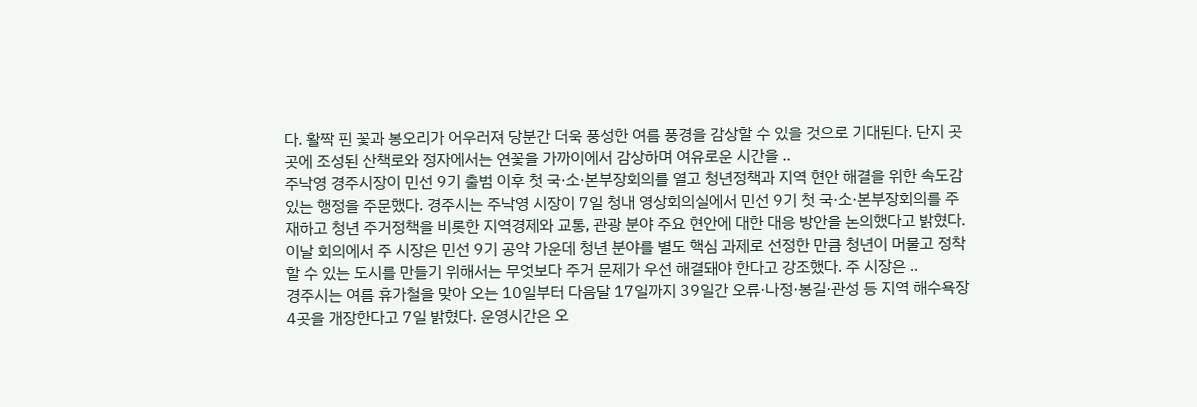다. 활짝 핀 꽃과 봉오리가 어우러져 당분간 더욱 풍성한 여름 풍경을 감상할 수 있을 것으로 기대된다. 단지 곳곳에 조성된 산책로와 정자에서는 연꽃을 가까이에서 감상하며 여유로운 시간을 ..
주낙영 경주시장이 민선 9기 출범 이후 첫 국·소·본부장회의를 열고 청년정책과 지역 현안 해결을 위한 속도감 있는 행정을 주문했다. 경주시는 주낙영 시장이 7일 청내 영상회의실에서 민선 9기 첫 국·소·본부장회의를 주재하고 청년 주거정책을 비롯한 지역경제와 교통, 관광 분야 주요 현안에 대한 대응 방안을 논의했다고 밝혔다. 이날 회의에서 주 시장은 민선 9기 공약 가운데 청년 분야를 별도 핵심 과제로 선정한 만큼 청년이 머물고 정착할 수 있는 도시를 만들기 위해서는 무엇보다 주거 문제가 우선 해결돼야 한다고 강조했다. 주 시장은 ..
경주시는 여름 휴가철을 맞아 오는 10일부터 다음달 17일까지 39일간 오류·나정·봉길·관성 등 지역 해수욕장 4곳을 개장한다고 7일 밝혔다. 운영시간은 오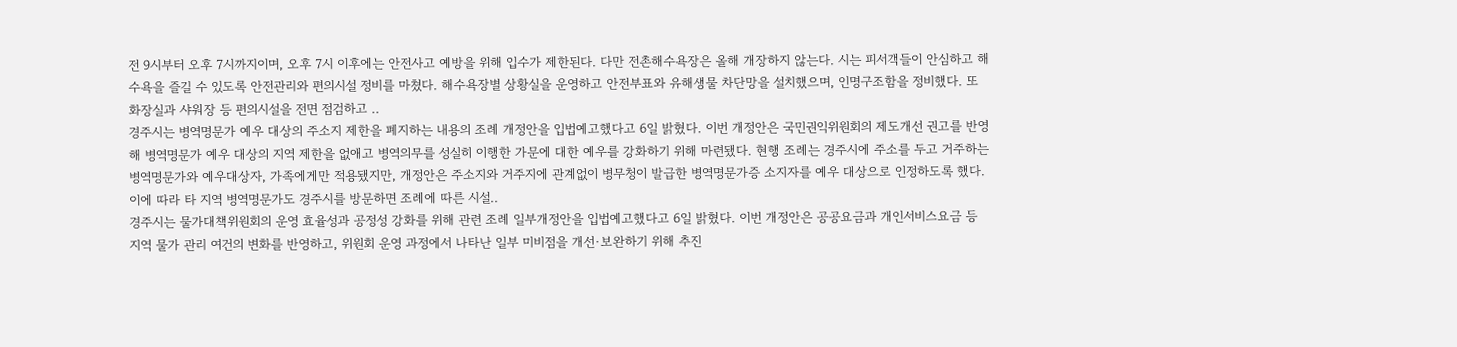전 9시부터 오후 7시까지이며, 오후 7시 이후에는 안전사고 예방을 위해 입수가 제한된다. 다만 전촌해수욕장은 올해 개장하지 않는다. 시는 피서객들이 안심하고 해수욕을 즐길 수 있도록 안전관리와 편의시설 정비를 마쳤다. 해수욕장별 상황실을 운영하고 안전부표와 유해생물 차단망을 설치했으며, 인명구조함을 정비했다. 또 화장실과 샤워장 등 편의시설을 전면 점검하고 ..
경주시는 병역명문가 예우 대상의 주소지 제한을 폐지하는 내용의 조례 개정안을 입법예고했다고 6일 밝혔다. 이번 개정안은 국민권익위원회의 제도개선 권고를 반영해 병역명문가 예우 대상의 지역 제한을 없애고 병역의무를 성실히 이행한 가문에 대한 예우를 강화하기 위해 마련됐다. 현행 조례는 경주시에 주소를 두고 거주하는 병역명문가와 예우대상자, 가족에게만 적용됐지만, 개정안은 주소지와 거주지에 관계없이 병무청이 발급한 병역명문가증 소지자를 예우 대상으로 인정하도록 했다. 이에 따라 타 지역 병역명문가도 경주시를 방문하면 조례에 따른 시설..
경주시는 물가대책위원회의 운영 효율성과 공정성 강화를 위해 관련 조례 일부개정안을 입법예고했다고 6일 밝혔다. 이번 개정안은 공공요금과 개인서비스요금 등 지역 물가 관리 여건의 변화를 반영하고, 위원회 운영 과정에서 나타난 일부 미비점을 개선·보완하기 위해 추진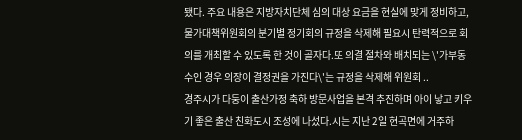됐다. 주요 내용은 지방자치단체 심의 대상 요금을 현실에 맞게 정비하고, 물가대책위원회의 분기별 정기회의 규정을 삭제해 필요시 탄력적으로 회의를 개최할 수 있도록 한 것이 골자다.또 의결 절차와 배치되는 \'가부동수인 경우 의장이 결정권을 가진다\'는 규정을 삭제해 위원회 ..
경주시가 다둥이 출산가정 축하 방문사업을 본격 추진하며 아이 낳고 키우기 좋은 출산 친화도시 조성에 나섰다.시는 지난 2일 현곡면에 거주하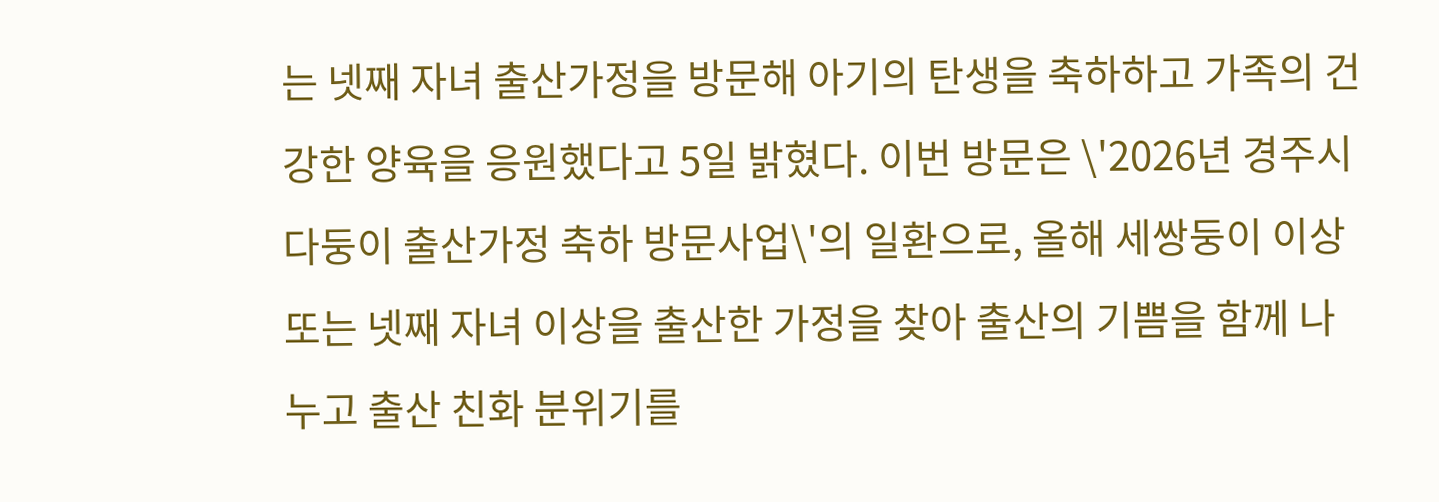는 넷째 자녀 출산가정을 방문해 아기의 탄생을 축하하고 가족의 건강한 양육을 응원했다고 5일 밝혔다. 이번 방문은 \'2026년 경주시 다둥이 출산가정 축하 방문사업\'의 일환으로, 올해 세쌍둥이 이상 또는 넷째 자녀 이상을 출산한 가정을 찾아 출산의 기쁨을 함께 나누고 출산 친화 분위기를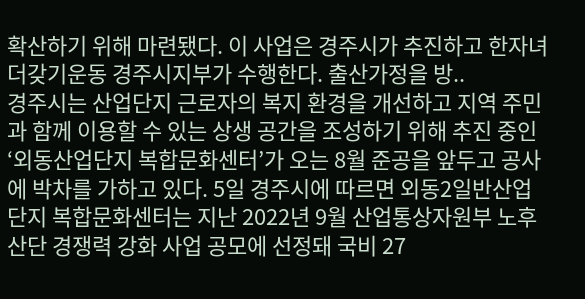확산하기 위해 마련됐다. 이 사업은 경주시가 추진하고 한자녀더갖기운동 경주시지부가 수행한다. 출산가정을 방..
경주시는 산업단지 근로자의 복지 환경을 개선하고 지역 주민과 함께 이용할 수 있는 상생 공간을 조성하기 위해 추진 중인 ‘외동산업단지 복합문화센터’가 오는 8월 준공을 앞두고 공사에 박차를 가하고 있다. 5일 경주시에 따르면 외동2일반산업단지 복합문화센터는 지난 2022년 9월 산업통상자원부 노후 산단 경쟁력 강화 사업 공모에 선정돼 국비 27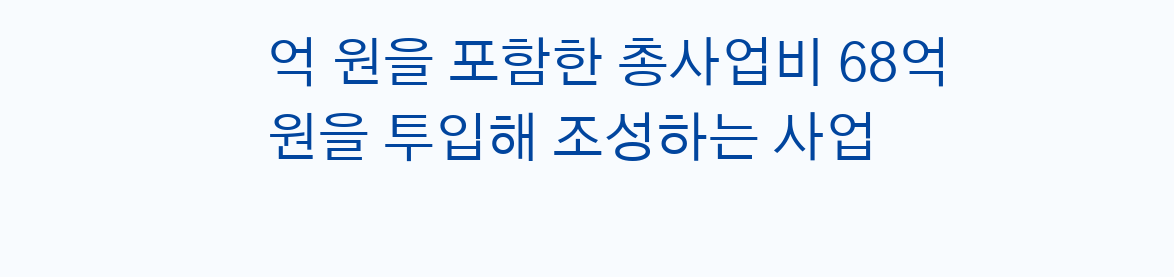억 원을 포함한 총사업비 68억 원을 투입해 조성하는 사업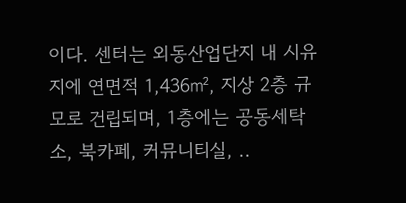이다. 센터는 외동산업단지 내 시유지에 연면적 1,436㎡, 지상 2층 규모로 건립되며, 1층에는 공동세탁소, 북카페, 커뮤니티실, ..